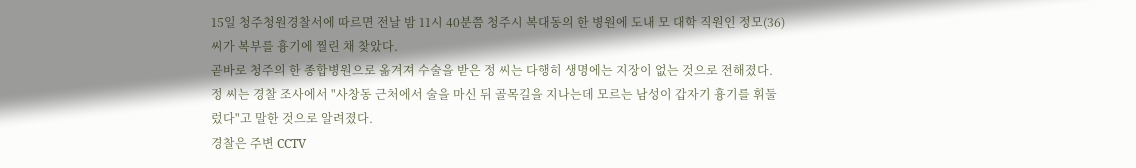15일 청주청원경찰서에 따르면 전날 밤 11시 40분쯤 청주시 복대동의 한 병원에 도내 모 대학 직원인 정모(36)씨가 복부를 흉기에 찔린 채 찾았다.
곧바로 청주의 한 종합병원으로 옮겨져 수술을 받은 정 씨는 다행히 생명에는 지장이 없는 것으로 전해졌다.
정 씨는 경찰 조사에서 "사창동 근처에서 술을 마신 뒤 골목길을 지나는데 모르는 남성이 갑자기 흉기를 휘둘렀다"고 말한 것으로 알려졌다.
경찰은 주변 CCTV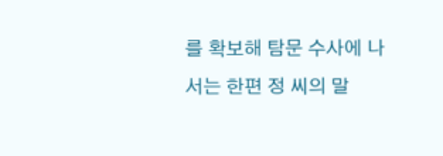를 확보해 탐문 수사에 나서는 한편 정 씨의 말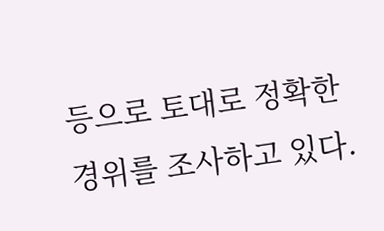등으로 토대로 정확한 경위를 조사하고 있다.